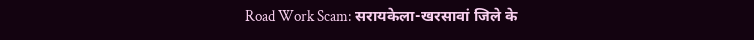Road Work Scam: सरायकेला-खरसावां जिले के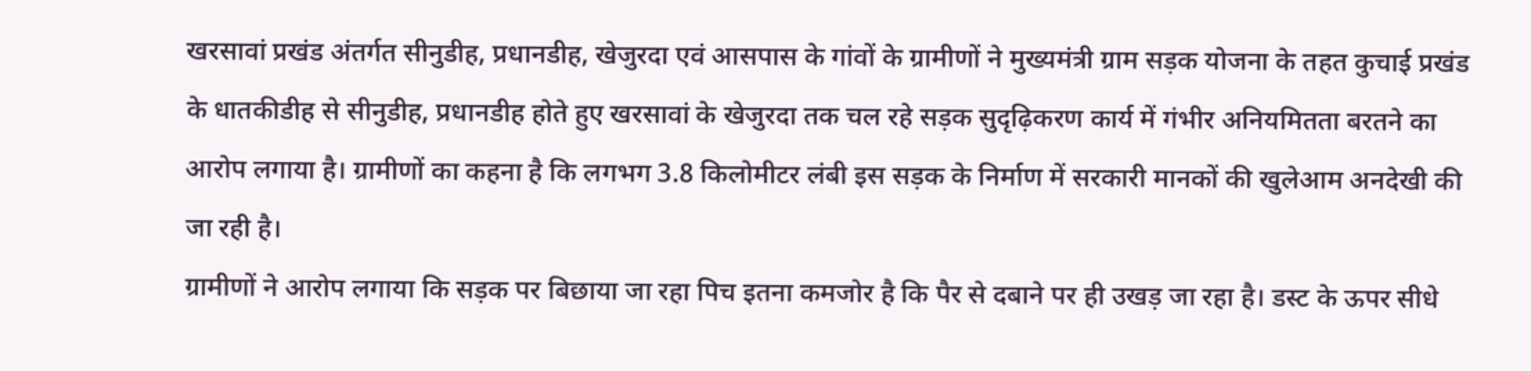खरसावां प्रखंड अंतर्गत सीनुडीह, प्रधानडीह, खेजुरदा एवं आसपास के गांवों के ग्रामीणों ने मुख्यमंत्री ग्राम सड़क योजना के तहत कुचाई प्रखंड के धातकीडीह से सीनुडीह, प्रधानडीह होते हुए खरसावां के खेजुरदा तक चल रहे सड़क सुदृढ़िकरण कार्य में गंभीर अनियमितता बरतने का आरोप लगाया है। ग्रामीणों का कहना है कि लगभग 3.8 किलोमीटर लंबी इस सड़क के निर्माण में सरकारी मानकों की खुलेआम अनदेखी की जा रही है।
ग्रामीणों ने आरोप लगाया कि सड़क पर बिछाया जा रहा पिच इतना कमजोर है कि पैर से दबाने पर ही उखड़ जा रहा है। डस्ट के ऊपर सीधे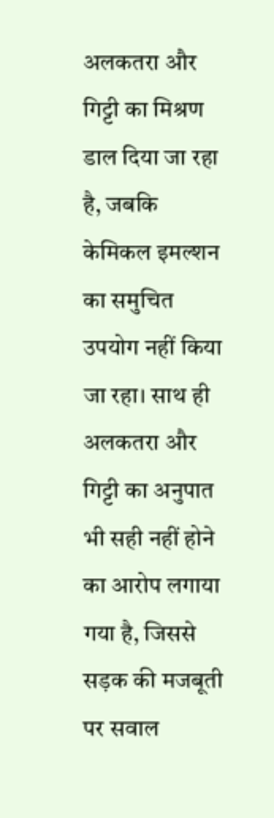अलकतरा और गिट्टी का मिश्रण डाल दिया जा रहा है, जबकि केमिकल इमल्शन का समुचित उपयोग नहीं किया जा रहा। साथ ही अलकतरा और गिट्टी का अनुपात भी सही नहीं होने का आरोप लगाया गया है, जिससे सड़क की मजबूती पर सवाल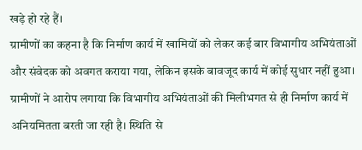खड़े हो रहे हैं।
ग्रामीणों का कहना है कि निर्माण कार्य में खामियों को लेकर कई बार विभागीय अभियंताओं और संवेदक को अवगत कराया गया, लेकिन इसके बावजूद कार्य में कोई सुधार नहीं हुआ। ग्रामीणों ने आरोप लगाया कि विभागीय अभियंताओं की मिलीभगत से ही निर्माण कार्य में अनियमितता बरती जा रही है। स्थिति से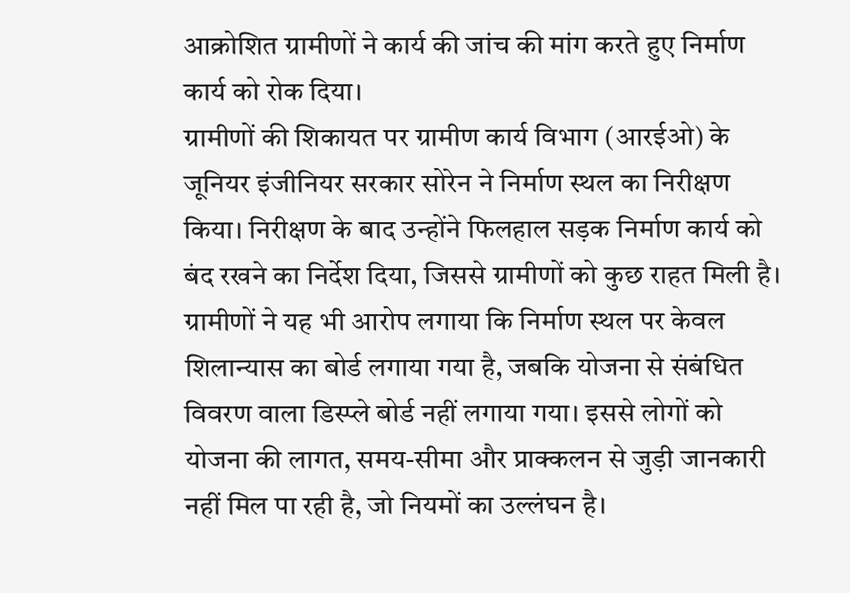आक्रोशित ग्रामीणों ने कार्य की जांच की मांग करते हुए निर्माण कार्य को रोक दिया।
ग्रामीणों की शिकायत पर ग्रामीण कार्य विभाग (आरईओ) के जूनियर इंजीनियर सरकार सोरेन ने निर्माण स्थल का निरीक्षण किया। निरीक्षण के बाद उन्होंने फिलहाल सड़क निर्माण कार्य को बंद रखने का निर्देश दिया, जिससे ग्रामीणों को कुछ राहत मिली है।
ग्रामीणों ने यह भी आरोप लगाया कि निर्माण स्थल पर केवल शिलान्यास का बोर्ड लगाया गया है, जबकि योजना से संबंधित विवरण वाला डिस्प्ले बोर्ड नहीं लगाया गया। इससे लोगों को योजना की लागत, समय-सीमा और प्राक्कलन से जुड़ी जानकारी नहीं मिल पा रही है, जो नियमों का उल्लंघन है।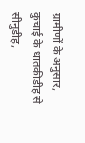ग्रामीणों के अनुसार, कुचाई के धातकीडीह से सीनुडीह,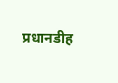प्रधानडीह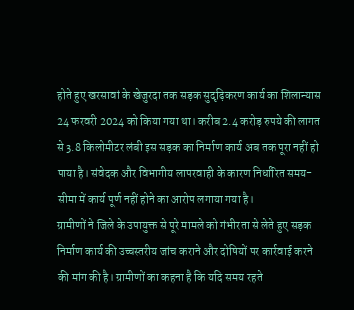होते हुए खरसावां के खेजुरदा तक सड़क सुदृढ़िकरण कार्य का शिलान्यास 24 फरवरी 2024 को किया गया था। करीब 2.4 करोड़ रुपये की लागत से 3.8 किलोमीटर लंबी इस सड़क का निर्माण कार्य अब तक पूरा नहीं हो पाया है। संवेदक और विभागीय लापरवाही के कारण निर्धारित समय-सीमा में कार्य पूर्ण नहीं होने का आरोप लगाया गया है।
ग्रामीणों ने जिले के उपायुक्त से पूरे मामले को गंभीरता से लेते हुए सड़क निर्माण कार्य की उच्चस्तरीय जांच कराने और दोषियों पर कार्रवाई करने की मांग की है। ग्रामीणों का कहना है कि यदि समय रहते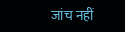जांच नहीं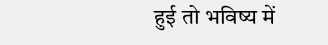हुई तो भविष्य में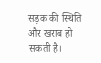सड़क की स्थिति और खराब हो सकती है।